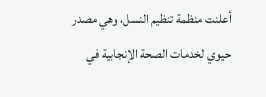أعلنت منظمة تنظيم النسل، وهي مصدر حيوي لخدمات الصحة الإنجابية في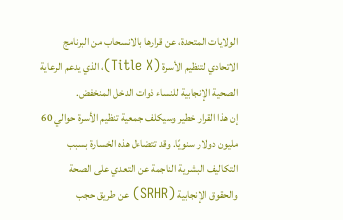الولايات المتحدة، عن قرارها بالانسحاب من البرنامج الاتحادي لتنظيم الأسرة (Title X)، الذي يدعم الرعاية الصحية الإنجابية للنساء ذوات الدخل المنخفض.
إن هذا القرار خطير وسيكلف جمعية تنظيم الأسرة حوالي 60 مليون دولار سنويًا. وقد تتضاءل هذه الخسارة بسبب التكاليف البشرية الناجمة عن التعدي على الصحة والحقوق الإنجابية (SRHR) عن طريق حجب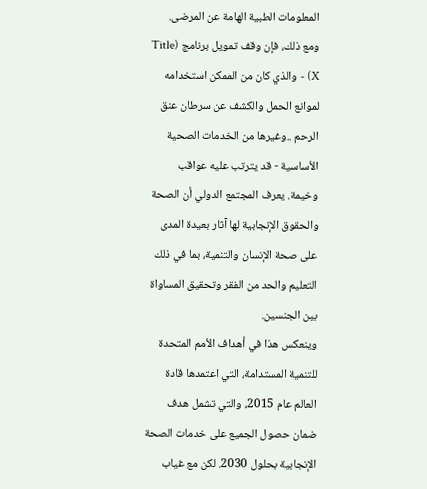المعلومات الطبية الهامة عن المرضى.
ومع ذلك، فإن وقف تمويل برنامج (Title X) - والذي كان من الممكن استخدامه لموانع الحمل والكشف عن سرطان عنق الرحم ..وغيرها من الخدمات الصحية الأساسية - قد يترتب عليه عواقب وخيمة. يعرف المجتمع الدولي أن الصحة والحقوق الإنجابية لها آثار بعيدة المدى على صحة الإنسان والتنمية، بما في ذلك التعليم والحد من الفقر وتحقيق المساواة بين الجنسين.
وينعكس هذا في أهداف الأمم المتحدة للتنمية المستدامة، التي اعتمدها قادة العالم عام 2015، والتي تشمل هدف ضمان حصول الجميع على خدمات الصحة الإنجابية بحلول 2030. لكن مع غياب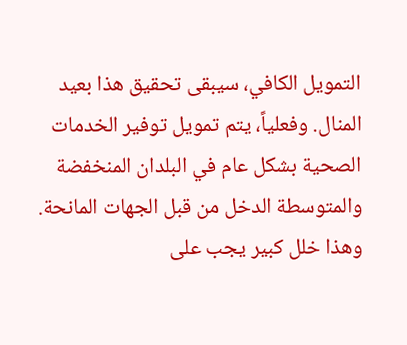التمويل الكافي، سيبقى تحقيق هذا بعيد المنال. وفعلياً، يتم تمويل توفير الخدمات الصحية بشكل عام في البلدان المنخفضة والمتوسطة الدخل من قبل الجهات المانحة.
وهذا خلل كبير يجب على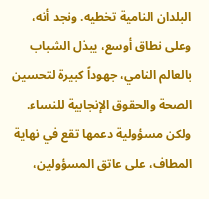البلدان النامية تخطيه. ونجد أنه، وعلى نطاق أوسع، يبذل الشباب بالعالم النامي، جهوداً كبيرة لتحسين الصحة والحقوق الإنجابية للنساء. ولكن مسؤولية دعمها تقع في نهاية المطاف، على عاتق المسؤولين،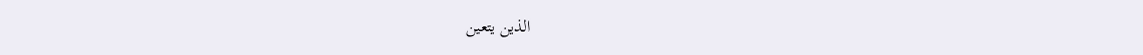الذين يتعين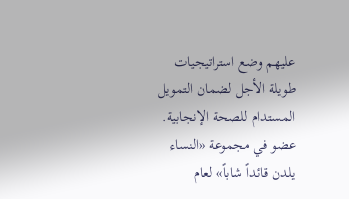عليهم وضع استراتيجيات طويلة الأجل لضمان التمويل المستدام للصحة الإنجابية.
عضو في مجموعة «النساء يلدن قائداً شاباً» لعام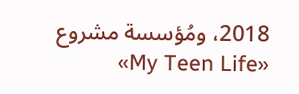2018، ومُؤسسة مشروع «My Teen Life»